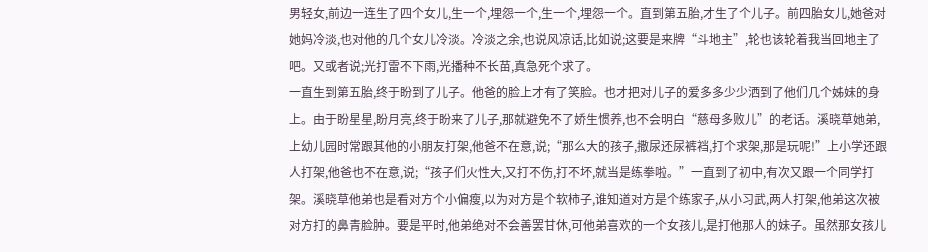男轻女,前边一连生了四个女儿,生一个,埋怨一个,生一个,埋怨一个。直到第五胎,才生了个儿子。前四胎女儿,她爸对她妈冷淡,也对他的几个女儿冷淡。冷淡之余,也说风凉话,比如说;这要是来牌“斗地主”,轮也该轮着我当回地主了吧。又或者说;光打雷不下雨,光播种不长苗,真急死个求了。
一直生到第五胎,终于盼到了儿子。他爸的脸上才有了笑脸。也才把对儿子的爱多多少少洒到了他们几个姊妹的身上。由于盼星星,盼月亮,终于盼来了儿子,那就避免不了娇生惯养,也不会明白“慈母多败儿”的老话。溪晓草她弟,上幼儿园时常跟其他的小朋友打架,他爸不在意,说;“那么大的孩子,撒尿还尿裤裆,打个求架,那是玩呢!”上小学还跟人打架,他爸也不在意,说;“孩子们火性大,又打不伤,打不坏,就当是练拳啦。”一直到了初中,有次又跟一个同学打架。溪晓草他弟也是看对方个小偏瘦,以为对方是个软柿子,谁知道对方是个练家子,从小习武,两人打架,他弟这次被对方打的鼻青脸肿。要是平时,他弟绝对不会善罢甘休,可他弟喜欢的一个女孩儿,是打他那人的妹子。虽然那女孩儿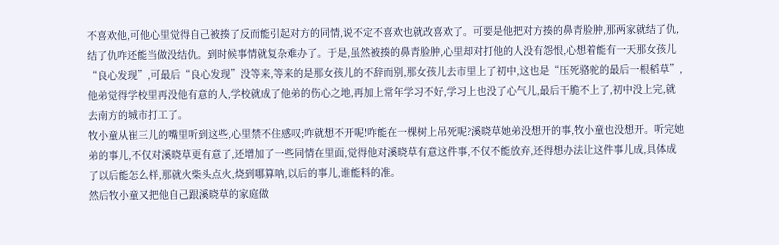不喜欢他,可他心里觉得自己被揍了反而能引起对方的同情,说不定不喜欢也就改喜欢了。可要是他把对方揍的鼻青脸肿,那两家就结了仇,结了仇咋还能当做没结仇。到时候事情就复杂难办了。于是,虽然被揍的鼻青脸肿,心里却对打他的人没有怨恨,心想着能有一天那女孩儿“良心发现”,可最后“良心发现”没等来,等来的是那女孩儿的不辞而别,那女孩儿去市里上了初中,这也是“压死骆驼的最后一根稻草”,他弟觉得学校里再没他有意的人,学校就成了他弟的伤心之地,再加上常年学习不好,学习上也没了心气儿,最后干脆不上了,初中没上完,就去南方的城市打工了。
牧小童从崔三儿的嘴里听到这些,心里禁不住感叹;咋就想不开呢!咋能在一棵树上吊死呢?溪晓草她弟没想开的事,牧小童也没想开。听完她弟的事儿,不仅对溪晓草更有意了,还增加了一些同情在里面,觉得他对溪晓草有意这件事,不仅不能放弃,还得想办法让这件事儿成,具体成了以后能怎么样,那就火柴头点火,烧到哪算呐,以后的事儿,谁能料的准。
然后牧小童又把他自己跟溪晓草的家庭做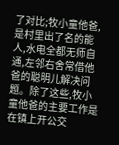了对比;牧小童他爸,是村里出了名的能人,水电全都无师自通,左邻右舍常借他爸的聪明儿解决问题。除了这些,牧小童他爸的主要工作是在镇上开公交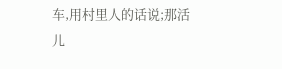车,用村里人的话说;那活儿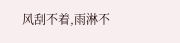风刮不着,雨淋不